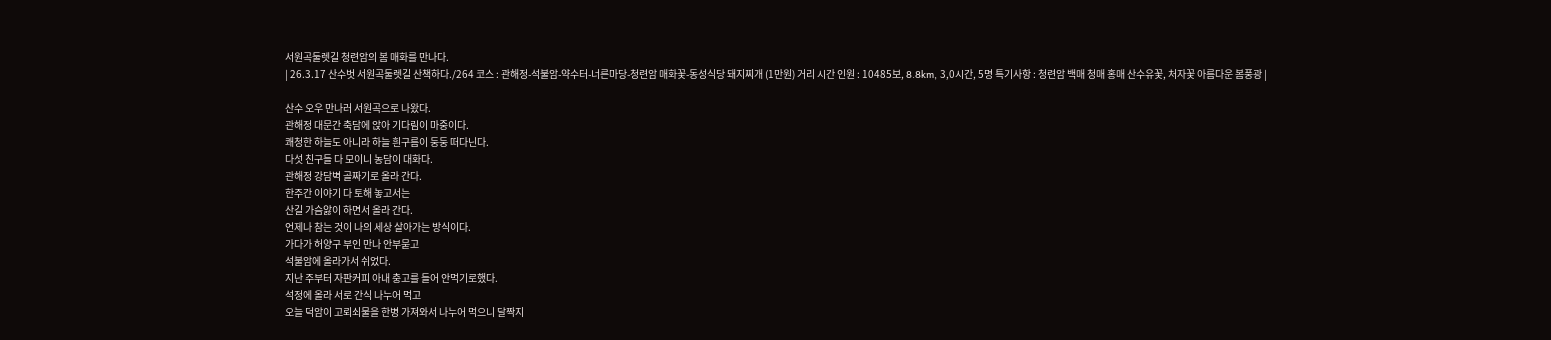서원곡둘렛길 청련암의 봄 매화를 만나다.
| 26.3.17 산수벗 서원곡둘렛길 산책하다./264 코스 : 관해정-석불암-약수터-너른마당-청련암 매화꽃-동성식당 돼지찌개 (1만원) 거리 시간 인원 : 10485보, 8.8km, 3,0시간, 5명 특기사항 : 청련암 백매 청매 홍매 산수유꽃, 처자꽃 아름다운 봄풍광 |

산수 오우 만나러 서원곡으로 나왔다.
관해정 대문간 축담에 앉아 기다림이 마중이다.
쾌청한 하늘도 아니라 하늘 흰구름이 둥둥 떠다닌다.
다섯 친구들 다 모이니 농담이 대화다.
관해정 강담벽 골짜기로 올라 간다.
한주간 이야기 다 토해 놓고서는
산길 가슴앓이 하면서 올라 간다.
언제나 참는 것이 나의 세상 살아가는 방식이다.
가다가 허양구 부인 만나 안부묻고
석불암에 올라가서 쉬었다.
지난 주부터 자판커피 아내 충고를 들어 안먹기로했다.
석정에 올라 서로 간식 나누어 먹고
오늘 덕암이 고뢰쇠물을 한병 가져와서 나누어 먹으니 달짝지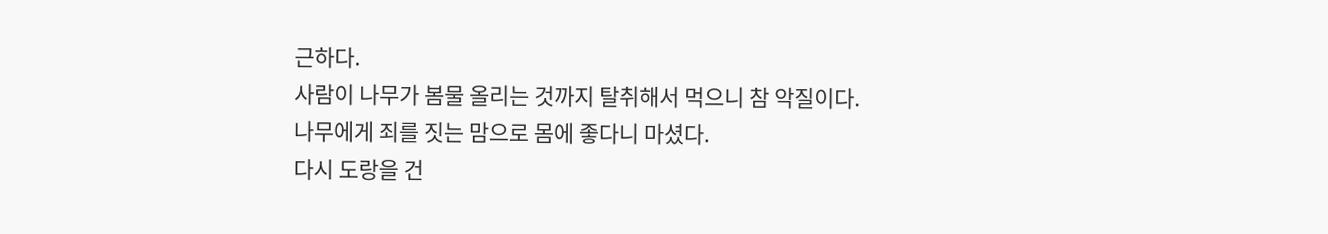근하다.
사람이 나무가 봄물 올리는 것까지 탈취해서 먹으니 참 악질이다.
나무에게 죄를 짓는 맘으로 몸에 좋다니 마셨다.
다시 도랑을 건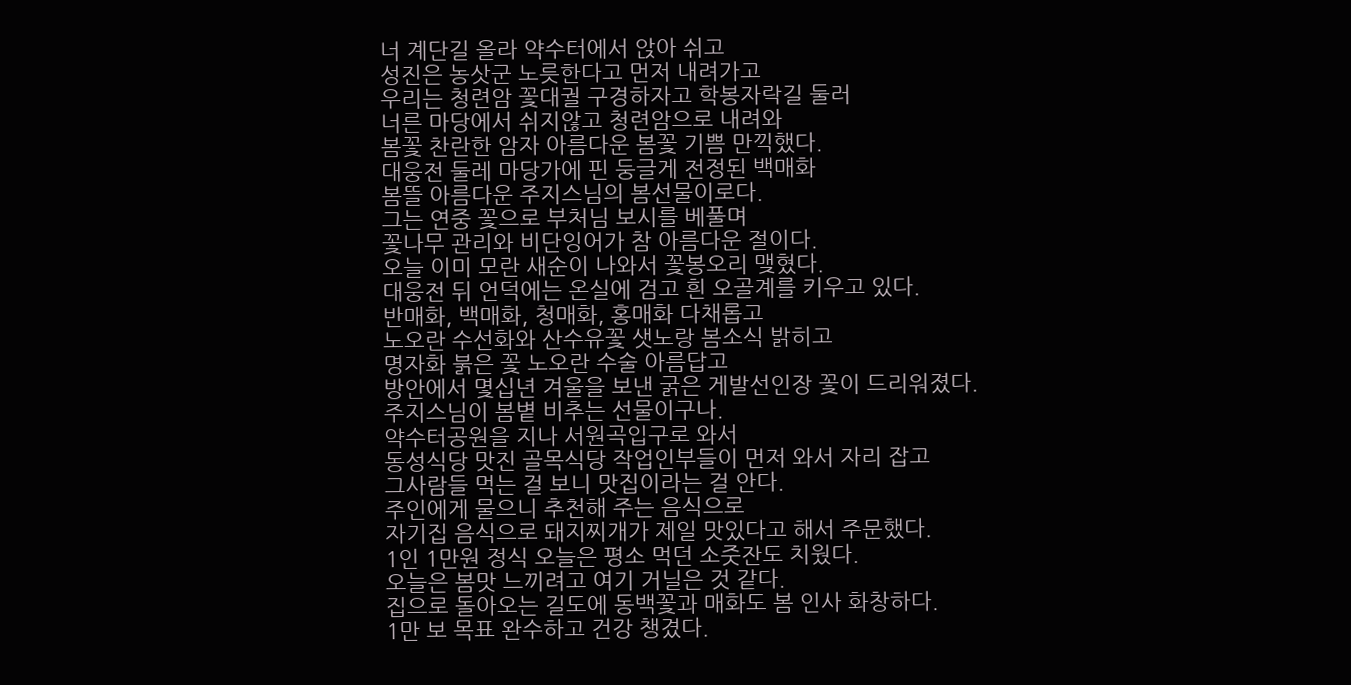너 계단길 올라 약수터에서 앉아 쉬고
성진은 농삿군 노릇한다고 먼저 내려가고
우리는 청련암 꽃대궐 구경하자고 학봉자락길 둘러
너른 마당에서 쉬지않고 청련암으로 내려와
봄꽃 찬란한 암자 아름다운 봄꽃 기쁨 만끽했다.
대웅전 둘레 마당가에 핀 둥글게 전정된 백매화
봄뜰 아름다운 주지스님의 봄선물이로다.
그는 연중 꽃으로 부처님 보시를 베풀며
꽃나무 관리와 비단잉어가 참 아름다운 절이다.
오늘 이미 모란 새순이 나와서 꽃봉오리 맺혔다.
대웅전 뒤 언덕에는 온실에 검고 흰 오골계를 키우고 있다.
반매화, 백매화, 청매화, 홍매화 다채롭고
노오란 수선화와 산수유꽃 샛노랑 봄소식 밝히고
명자화 붉은 꽃 노오란 수술 아름답고
방안에서 몇십년 겨울을 보낸 굵은 게발선인장 꽃이 드리워졌다.
주지스님이 봄볕 비추는 선물이구나.
약수터공원을 지나 서원곡입구로 와서
동성식당 맛진 골목식당 작업인부들이 먼저 와서 자리 잡고
그사람들 먹는 걸 보니 맛집이라는 걸 안다.
주인에게 물으니 추천해 주는 음식으로
자기집 음식으로 돼지찌개가 제일 맛있다고 해서 주문했다.
1인 1만원 정식 오늘은 평소 먹던 소줏잔도 치웠다.
오늘은 봄맛 느끼려고 여기 거닐은 것 같다.
집으로 돌아오는 길도에 동백꽃과 매화도 봄 인사 화창하다.
1만 보 목표 완수하고 건강 챙겼다.